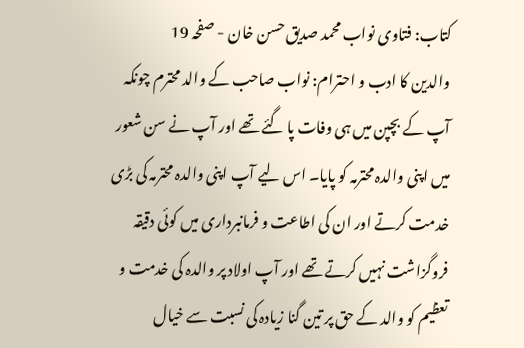کتاب: فتاوی نواب محمد صدیق حسن خان - صفحہ 19
والدین کا ادب و احترام: نواب صاحب کے والد محترم چونکہ آپ کے بچپن میں ہی وفات پا گئے تھے اور آپ نے سن شعور میں اپنی والدہ محترمہ کو پایا۔ اس لیے آپ اپنی والدہ محترمہ کی بڑی خدمت کرتے اور ان کی اطاعت و فرمانبرداری میں کوئی دقیقہ فروگزاشت نہیں کرتے تھے اور آپ اولاد پر والدہ کی خدمت و تعظیم کو والد کے حق پر تین گنا زیادہ کی نسبت سے خیال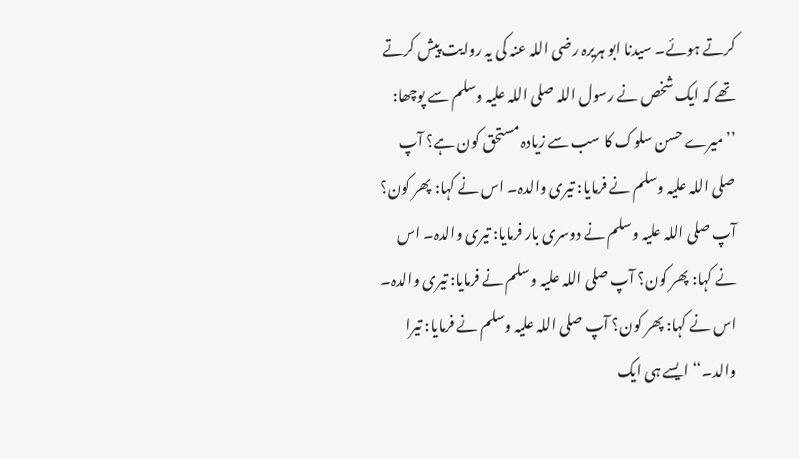کرتے ہوئے۔ سیدنا ابو ہریرہ رضی اللہ عنہ کی یہ روایت پیش کرتے تھے کہ ایک شخص نے رسول اللہ صلی اللہ علیہ وسلم سے پوچھا: ’’میرے حسن سلوک کا سب سے زیادہ مستحق کون ہے؟ آپ صلی اللہ علیہ وسلم نے فرمایا: تیری والدہ۔ اس نے کہا: پھر کون؟ آپ صلی اللہ علیہ وسلم نے دوسری بار فرمایا: تیری والدہ۔ اس نے کہا: پھر کون؟ آپ صلی اللہ علیہ وسلم نے فرمایا: تیری والدہ۔ اس نے کہا: پھر کون؟ آپ صلی اللہ علیہ وسلم نے فرمایا: تیرا والد۔‘‘ ایسے ہی ایک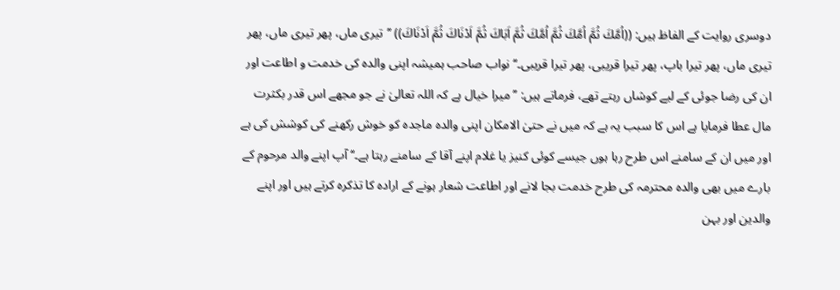دوسری روایت کے الفاظ ہیں: ((اُمَّكَ ثُمَّ اُمَّكَ ثُمَّ اُمَّكَ ثُمَّ اَبَاكَ ثُمَّ اَدْنَاكَ ثُمَّ اَدْنَاكَ)) ’’تیری ماں، پھر تیری ماں، پھر تیری ماں، پھر تیرا باپ، پھر تیرا قریبی، پھر تیرا قریبی۔‘‘ نواب صاحب ہمیشہ اپنی والدہ کی خدمت و اطاعت اور ان کی رضا جوئی کے لیے کوشاں رہتے تھے، فرماتے ہیں: ’’میرا خیال ہے کہ اللہ تعالیٰ نے جو مجھے اس قدر بکثرت مال عطا فرمایا ہے اس کا سبب یہ ہے کہ میں نے حتیٰ الامکان اپنی والدہ ماجدہ کو خوش رکھنے کی کوشش کی ہے اور میں ان کے سامنے اس طرح رہا ہوں جیسے کوئی کنیز یا غلام اپنے آقا کے سامنے رہتا ہے۔‘‘ آپ اپنے والد مرحوم کے بارے میں بھی والدہ محترمہ کی طرح خدمت بجا لانے اور اطاعت شعار ہونے کے ارادہ کا تذکرہ کرتے ہیں اور اپنے والدین اور بہن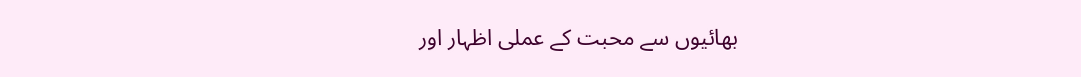بھائیوں سے محبت کے عملی اظہار اور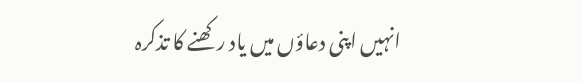انہیں اپنی دعاؤں میں یاد رکھنے کا تذکرہ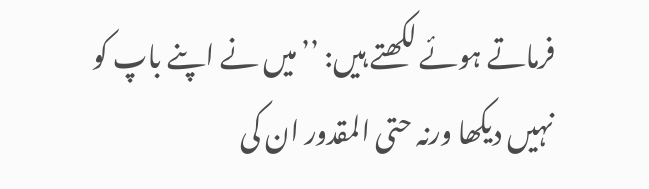فرماتے ہوئے لکھتے ہیں: ’’میں نے اپنے باپ کو نہیں دیکھا ورنہ حتی المقدور ان کی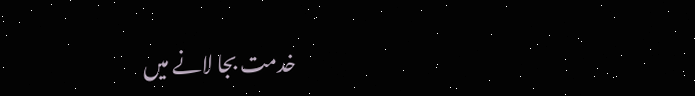خدمت بجا لانے میں